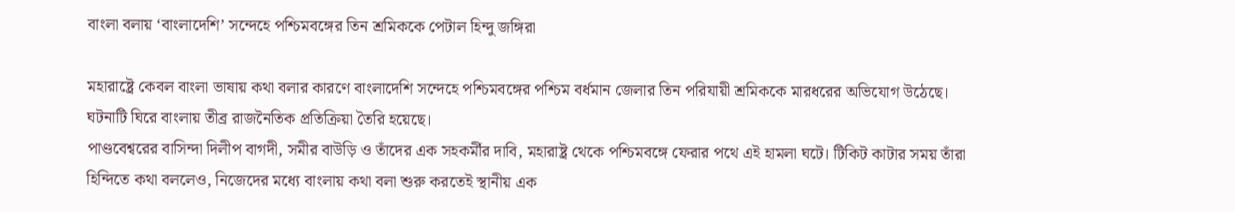বাংলা বলায় ‘বাংলাদেশি’ সন্দেহে পশ্চিমবঙ্গের তিন শ্রমিককে পেটাল হিন্দু জঙ্গিরা

মহারাষ্ট্রে কেবল বাংলা ভাষায় কথা বলার কারণে বাংলাদেশি সন্দেহে পশ্চিমবঙ্গের পশ্চিম বর্ধমান জেলার তিন পরিযায়ী শ্রমিককে মারধরের অভিযোগ উঠেছে। ঘটনাটি ঘিরে বাংলায় তীব্র রাজনৈতিক প্রতিক্রিয়া তৈরি হয়েছে।
পাণ্ডবেশ্বরের বাসিন্দা দিলীপ বাগদী, সমীর বাউড়ি ও তাঁদের এক সহকর্মীর দাবি, মহারাষ্ট্র থেকে পশ্চিমবঙ্গে ফেরার পথে এই হামলা ঘটে। টিকিট কাটার সময় তাঁরা হিন্দিতে কথা বললেও, নিজেদের মধ্যে বাংলায় কথা বলা শুরু করতেই স্থানীয় এক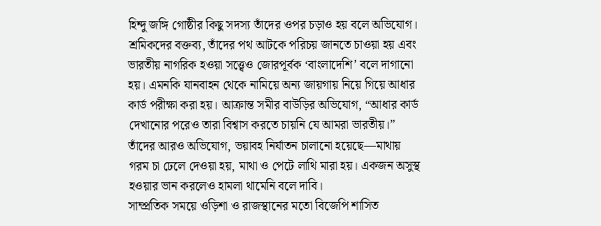হিন্দু জঙ্গি গোষ্ঠীর কিছু সদস্য তাঁদের ওপর চড়াও হয় বলে অভিযোগ।
শ্রমিকদের বক্তব্য, তাঁদের পথ আটকে পরিচয় জানতে চাওয়া হয় এবং ভারতীয় নাগরিক হওয়া সত্ত্বেও জোরপূর্বক ‘বাংলাদেশি’ বলে দাগানো হয়। এমনকি যানবাহন থেকে নামিয়ে অন্য জায়গায় নিয়ে গিয়ে আধার কার্ড পরীক্ষা করা হয়। আক্রান্ত সমীর বাউড়ির অভিযোগ, “আধার কার্ড দেখানোর পরেও তারা বিশ্বাস করতে চায়নি যে আমরা ভারতীয়।”
তাঁদের আরও অভিযোগ, ভয়াবহ নির্যাতন চালানো হয়েছে—মাথায় গরম চা ঢেলে দেওয়া হয়, মাথা ও পেটে লাথি মারা হয়। একজন অসুস্থ হওয়ার ভান করলেও হামলা থামেনি বলে দাবি।
সাম্প্রতিক সময়ে ওড়িশা ও রাজস্থানের মতো বিজেপি শাসিত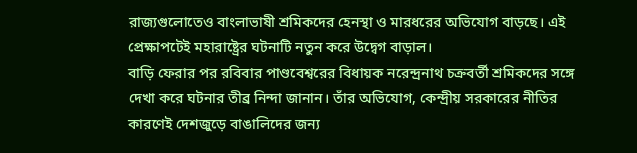রাজ্যগুলোতেও বাংলাভাষী শ্রমিকদের হেনস্থা ও মারধরের অভিযোগ বাড়ছে। এই প্রেক্ষাপটেই মহারাষ্ট্রের ঘটনাটি নতুন করে উদ্বেগ বাড়াল।
বাড়ি ফেরার পর রবিবার পাণ্ডবেশ্বরের বিধায়ক নরেন্দ্রনাথ চক্রবর্তী শ্রমিকদের সঙ্গে দেখা করে ঘটনার তীব্র নিন্দা জানান। তাঁর অভিযোগ, কেন্দ্রীয় সরকারের নীতির কারণেই দেশজুড়ে বাঙালিদের জন্য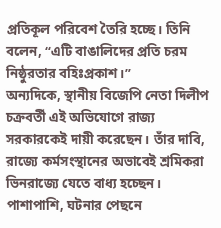প্রতিকূল পরিবেশ তৈরি হচ্ছে। তিনি বলেন, “এটি বাঙালিদের প্রতি চরম নিষ্ঠুরতার বহিঃপ্রকাশ।”
অন্যদিকে, স্থানীয় বিজেপি নেতা দিলীপ চক্রবর্তী এই অভিযোগে রাজ্য সরকারকেই দায়ী করেছেন। তাঁর দাবি, রাজ্যে কর্মসংস্থানের অভাবেই শ্রমিকরা ভিনরাজ্যে যেতে বাধ্য হচ্ছেন। পাশাপাশি, ঘটনার পেছনে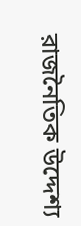রাজনৈতিক উদ্দেশ্য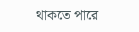থাকতে পারে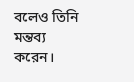বলেও তিনি মন্তব্য করেন।